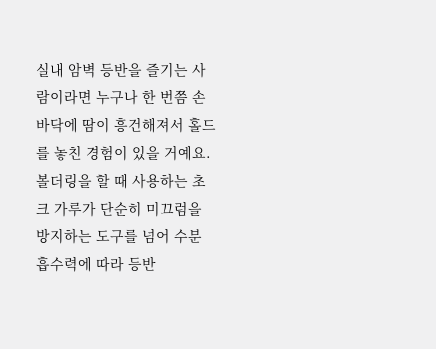실내 암벽 등반을 즐기는 사람이라면 누구나 한 번쯤 손바닥에 땀이 흥건해져서 홀드를 놓친 경험이 있을 거예요.
볼더링을 할 때 사용하는 초크 가루가 단순히 미끄럼을 방지하는 도구를 넘어 수분 흡수력에 따라 등반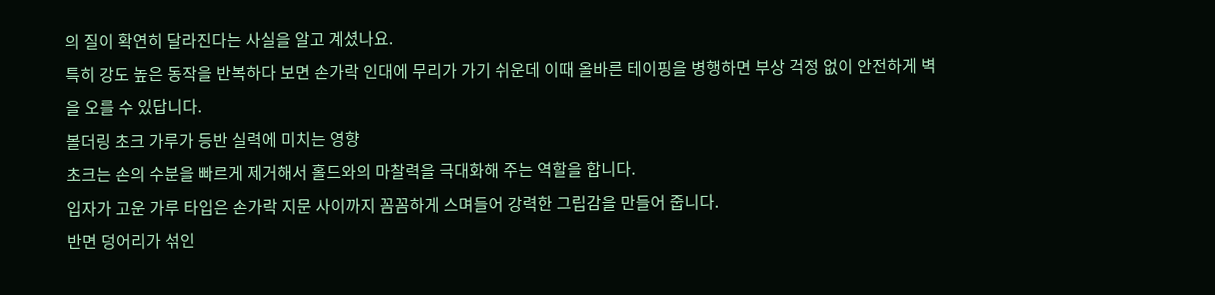의 질이 확연히 달라진다는 사실을 알고 계셨나요.
특히 강도 높은 동작을 반복하다 보면 손가락 인대에 무리가 가기 쉬운데 이때 올바른 테이핑을 병행하면 부상 걱정 없이 안전하게 벽을 오를 수 있답니다.
볼더링 초크 가루가 등반 실력에 미치는 영향
초크는 손의 수분을 빠르게 제거해서 홀드와의 마찰력을 극대화해 주는 역할을 합니다.
입자가 고운 가루 타입은 손가락 지문 사이까지 꼼꼼하게 스며들어 강력한 그립감을 만들어 줍니다.
반면 덩어리가 섞인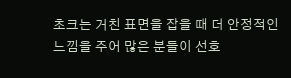초크는 거친 표면을 잡을 때 더 안정적인 느낌을 주어 많은 분들이 선호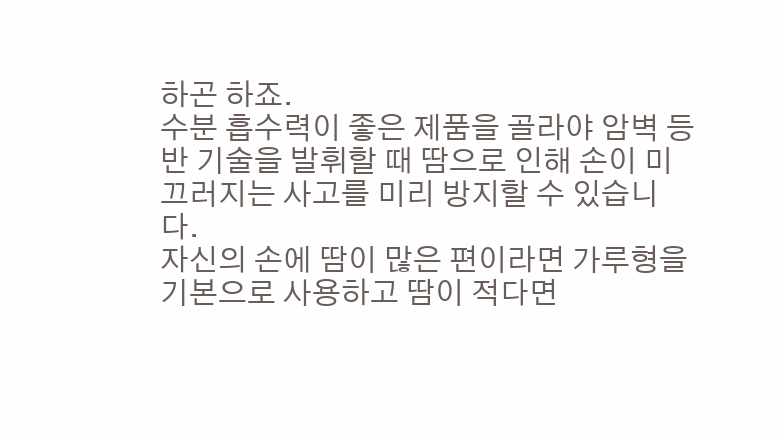하곤 하죠.
수분 흡수력이 좋은 제품을 골라야 암벽 등반 기술을 발휘할 때 땀으로 인해 손이 미끄러지는 사고를 미리 방지할 수 있습니다.
자신의 손에 땀이 많은 편이라면 가루형을 기본으로 사용하고 땀이 적다면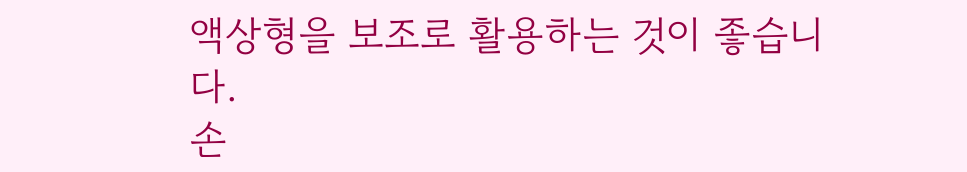액상형을 보조로 활용하는 것이 좋습니다.
손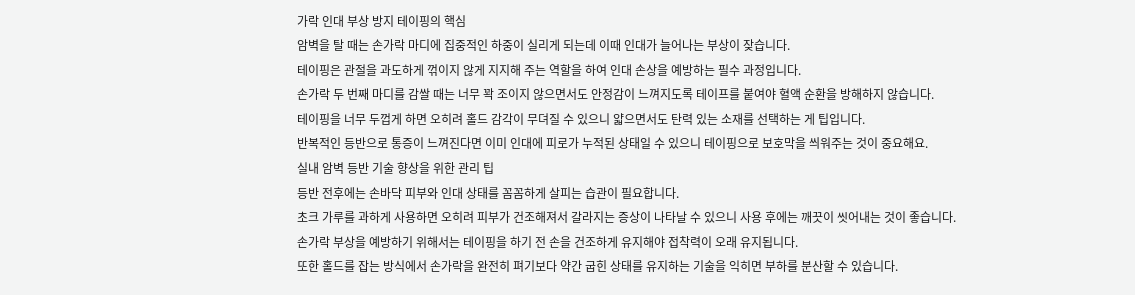가락 인대 부상 방지 테이핑의 핵심
암벽을 탈 때는 손가락 마디에 집중적인 하중이 실리게 되는데 이때 인대가 늘어나는 부상이 잦습니다.
테이핑은 관절을 과도하게 꺾이지 않게 지지해 주는 역할을 하여 인대 손상을 예방하는 필수 과정입니다.
손가락 두 번째 마디를 감쌀 때는 너무 꽉 조이지 않으면서도 안정감이 느껴지도록 테이프를 붙여야 혈액 순환을 방해하지 않습니다.
테이핑을 너무 두껍게 하면 오히려 홀드 감각이 무뎌질 수 있으니 얇으면서도 탄력 있는 소재를 선택하는 게 팁입니다.
반복적인 등반으로 통증이 느껴진다면 이미 인대에 피로가 누적된 상태일 수 있으니 테이핑으로 보호막을 씌워주는 것이 중요해요.
실내 암벽 등반 기술 향상을 위한 관리 팁
등반 전후에는 손바닥 피부와 인대 상태를 꼼꼼하게 살피는 습관이 필요합니다.
초크 가루를 과하게 사용하면 오히려 피부가 건조해져서 갈라지는 증상이 나타날 수 있으니 사용 후에는 깨끗이 씻어내는 것이 좋습니다.
손가락 부상을 예방하기 위해서는 테이핑을 하기 전 손을 건조하게 유지해야 접착력이 오래 유지됩니다.
또한 홀드를 잡는 방식에서 손가락을 완전히 펴기보다 약간 굽힌 상태를 유지하는 기술을 익히면 부하를 분산할 수 있습니다.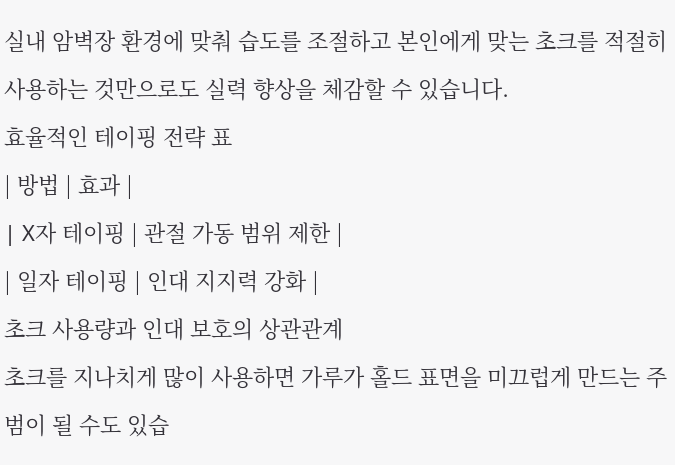실내 암벽장 환경에 맞춰 습도를 조절하고 본인에게 맞는 초크를 적절히 사용하는 것만으로도 실력 향상을 체감할 수 있습니다.
효율적인 테이핑 전략 표
| 방법 | 효과 |
| X자 테이핑 | 관절 가동 범위 제한 |
| 일자 테이핑 | 인대 지지력 강화 |
초크 사용량과 인대 보호의 상관관계
초크를 지나치게 많이 사용하면 가루가 홀드 표면을 미끄럽게 만드는 주범이 될 수도 있습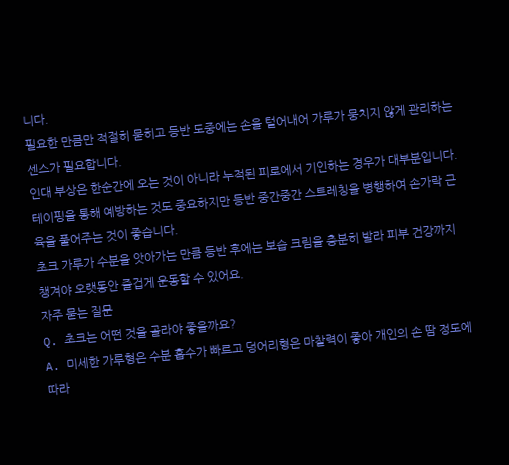니다.
필요한 만큼만 적절히 묻히고 등반 도중에는 손을 털어내어 가루가 뭉치지 않게 관리하는 센스가 필요합니다.
인대 부상은 한순간에 오는 것이 아니라 누적된 피로에서 기인하는 경우가 대부분입니다.
테이핑을 통해 예방하는 것도 중요하지만 등반 중간중간 스트레칭을 병행하여 손가락 근육을 풀어주는 것이 좋습니다.
초크 가루가 수분을 앗아가는 만큼 등반 후에는 보습 크림을 충분히 발라 피부 건강까지 챙겨야 오랫동안 즐겁게 운동할 수 있어요.
자주 묻는 질문
Q. 초크는 어떤 것을 골라야 좋을까요?
A. 미세한 가루형은 수분 흡수가 빠르고 덩어리형은 마찰력이 좋아 개인의 손 땀 정도에 따라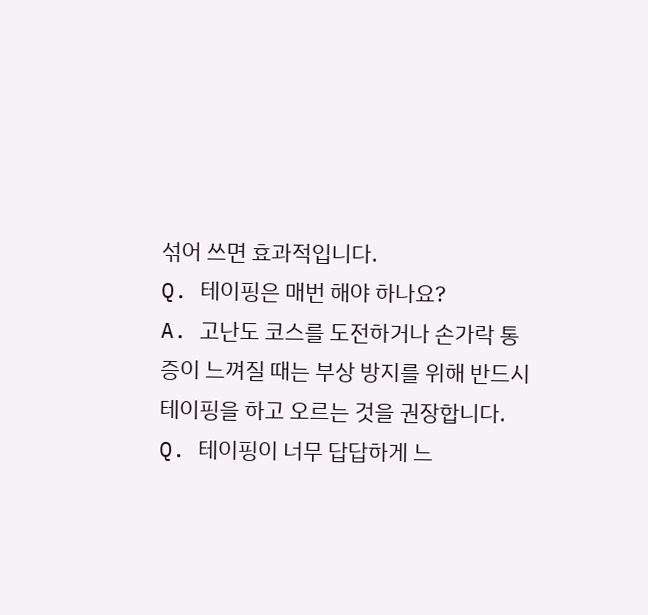섞어 쓰면 효과적입니다.
Q. 테이핑은 매번 해야 하나요?
A. 고난도 코스를 도전하거나 손가락 통증이 느껴질 때는 부상 방지를 위해 반드시 테이핑을 하고 오르는 것을 권장합니다.
Q. 테이핑이 너무 답답하게 느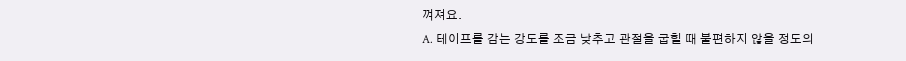껴져요.
A. 테이프를 감는 강도를 조금 낮추고 관절을 굽힐 때 불편하지 않을 정도의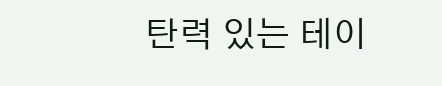탄력 있는 테이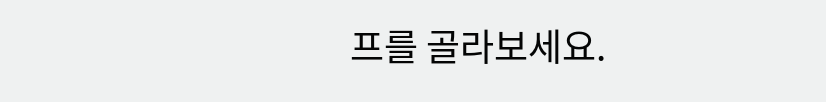프를 골라보세요.